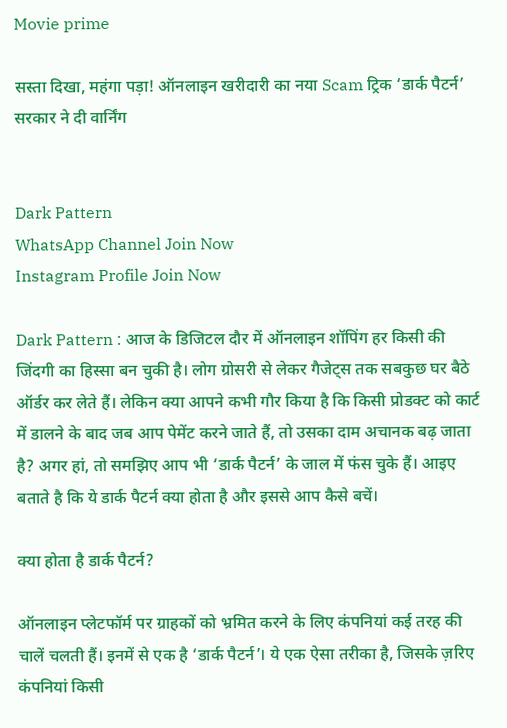Movie prime

सस्ता दिखा, महंगा पड़ा! ऑनलाइन खरीदारी का नया Scam ट्रिक ‘डार्क पैटर्न’ सरकार ने दी वार्निंग


Dark Pattern
WhatsApp Channel Join Now
Instagram Profile Join Now

Dark Pattern : आज के डिजिटल दौर में ऑनलाइन शॉपिंग हर किसी की जिंदगी का हिस्सा बन चुकी है। लोग ग्रोसरी से लेकर गैजेट्स तक सबकुछ घर बैठे ऑर्डर कर लेते हैं। लेकिन क्या आपने कभी गौर किया है कि किसी प्रोडक्ट को कार्ट में डालने के बाद जब आप पेमेंट करने जाते हैं, तो उसका दाम अचानक बढ़ जाता है? अगर हां, तो समझिए आप भी ‘डार्क पैटर्न’ के जाल में फंस चुके हैं। आइए बताते है कि ये डार्क पैटर्न क्या होता है और इससे आप कैसे बचें।

क्या होता है डार्क पैटर्न?

ऑनलाइन प्लेटफॉर्म पर ग्राहकों को भ्रमित करने के लिए कंपनियां कई तरह की चालें चलती हैं। इनमें से एक है ‘डार्क पैटर्न’। ये एक ऐसा तरीका है, जिसके ज़रिए कंपनियां किसी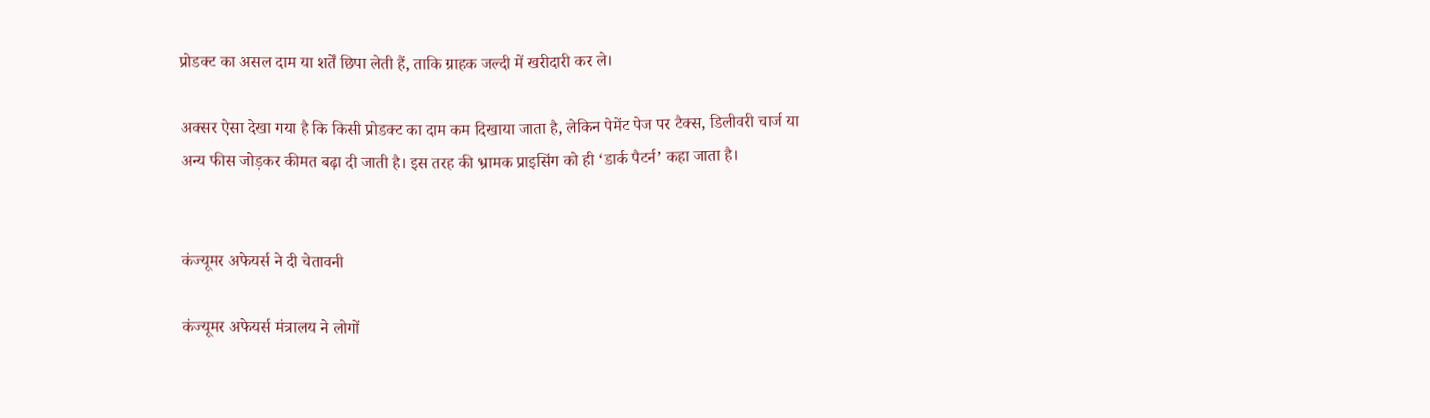प्रोडक्ट का असल दाम या शर्तें छिपा लेती हैं, ताकि ग्राहक जल्दी में खरीदारी कर ले।

अक्सर ऐसा देखा गया है कि किसी प्रोडक्ट का दाम कम दिखाया जाता है, लेकिन पेमेंट पेज पर टैक्स, डिलीवरी चार्ज या अन्य फीस जोड़कर कीमत बढ़ा दी जाती है। इस तरह की भ्रामक प्राइसिंग को ही ‘डार्क पैटर्न’ कहा जाता है।


कंज्यूमर अफेयर्स ने दी चेतावनी

कंज्यूमर अफेयर्स मंत्रालय ने लोगों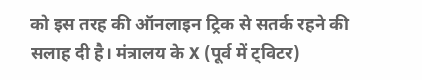को इस तरह की ऑनलाइन ट्रिक से सतर्क रहने की सलाह दी है। मंत्रालय के X (पूर्व में ट्विटर)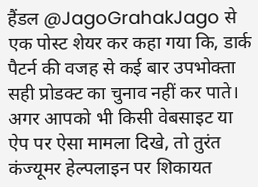हैंडल @JagoGrahakJago से एक पोस्ट शेयर कर कहा गया कि, डार्क पैटर्न की वजह से कई बार उपभोक्ता सही प्रोडक्ट का चुनाव नहीं कर पाते। अगर आपको भी किसी वेबसाइट या ऐप पर ऐसा मामला दिखे, तो तुरंत कंज्यूमर हेल्पलाइन पर शिकायत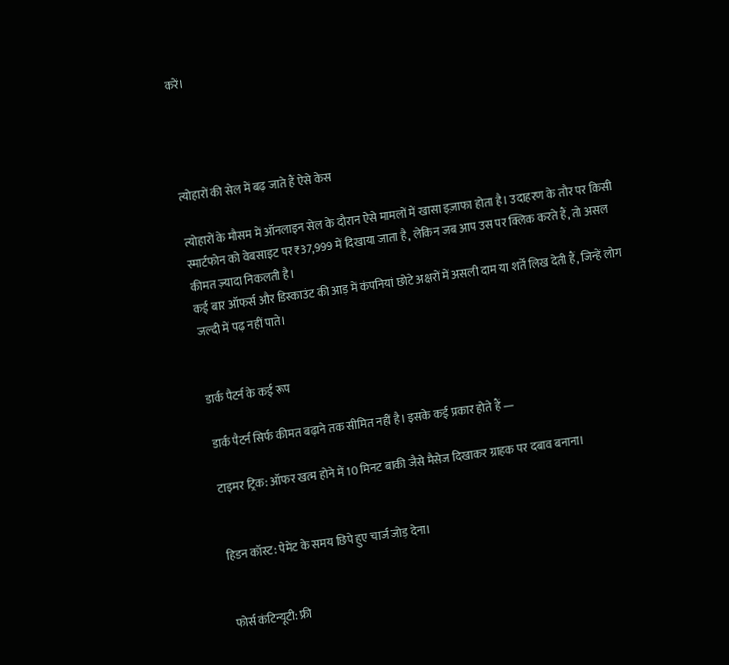करें।




त्योहारों की सेल में बढ़ जाते हैं ऐसे केस

त्योहारों के मौसम में ऑनलाइन सेल के दौरान ऐसे मामलों में खासा इज़ाफा होता है। उदाहरण के तौर पर किसी स्मार्टफोन को वेबसाइट पर ₹37,999 में दिखाया जाता है, लेकिन जब आप उस पर क्लिक करते हैं, तो असल कीमत ज़्यादा निकलती है।
कई बार ऑफर्स और डिस्काउंट की आड़ में कंपनियां छोटे अक्षरों में असली दाम या शर्तें लिख देती हैं, जिन्हें लोग जल्दी में पढ़ नहीं पाते।


डार्क पैटर्न के कई रूप

डार्क पैटर्न सिर्फ कीमत बढ़ाने तक सीमित नहीं है। इसके कई प्रकार होते हैं —

टाइमर ट्रिक: ऑफर खत्म होने में 10 मिनट बाकी जैसे मैसेज दिखाकर ग्राहक पर दबाव बनाना।


हिडन कॉस्ट: पेमेंट के समय छिपे हुए चार्ज जोड़ देना।


फोर्स कंटिन्यूटी: फ्री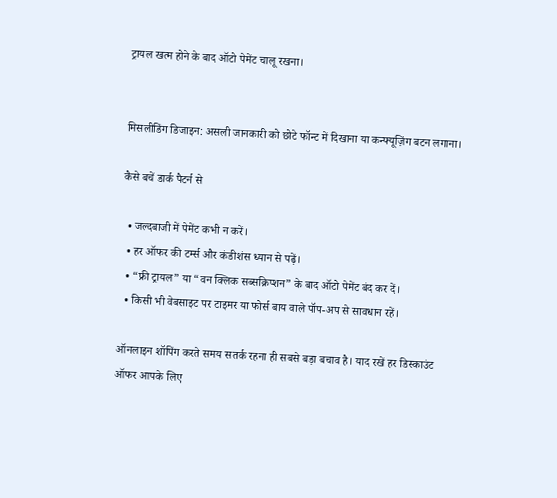ट्रायल खत्म होने के बाद ऑटो पेमेंट चालू रखना।


मिसलीडिंग डिजाइन: असली जानकारी को छोटे फॉन्ट में दिखाना या कन्फ्यूज़िंग बटन लगाना।

कैसे बचें डार्क पैटर्न से

  • जल्दबाजी में पेमेंट कभी न करें।
  • हर ऑफर की टर्म्स और कंडीशंस ध्यान से पढ़ें।
  • “फ्री ट्रायल” या “वन क्लिक सब्सक्रिप्शन” के बाद ऑटो पेमेंट बंद कर दें।
  • किसी भी वेबसाइट पर टाइमर या फोर्स बाय वाले पॉप-अप से सावधान रहें।

ऑनलाइन शॉपिंग करते समय सतर्क रहना ही सबसे बड़ा बचाव है। याद रखें हर डिस्काउंट ऑफर आपके लिए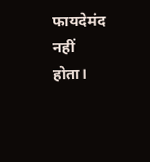फायदेमंद नहीं होता।